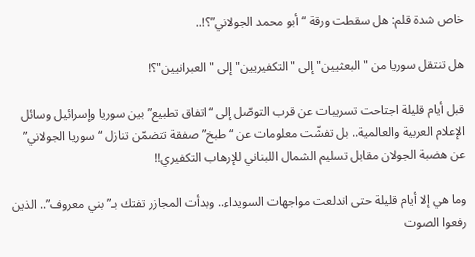خاص شدة قلم: هل سقطت ورقة “أبو محمد الجولاني”؟!..

هل تنتقل سوريا من "البعثيين" إلى "التكفيريين" إلى "العبرانيين"؟!

قبل أيام قليلة اجتاحت تسريبات عن قرب التوصّل إلى “اتفاق تطبيع” بين سوريا وإسرائيل وسائل الإعلام العربية والعالمية.. بل تفشّت معلومات عن “طبخ” صفقة تتضمّن تنازل “سوريا الجولاني” عن هضبة الجولان مقابل تسليم الشمال اللبناني للإرهاب التكفيري!!

وما هي إلا أيام قليلة حتى اندلعت مواجهات السويداء.. وبدأت المجازر تفتك بـ”بني معروف”.. الذين رفعوا الصوت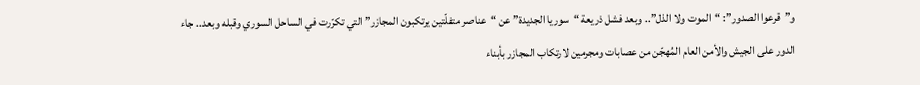و”قرعوا الصدور”: “الموت ولا الذل”.. وبعد فشل ذريعة “سوريا الجديدة” عن “عناصر متفلّتين يرتكبون المجازر” التي تكرّرت في الساحل السوري وقبله وبعد.. جاء الدور على الجيش والأمن العام المُهجّن من عصابات ومجرمين لارتكاب المجازر بأبناء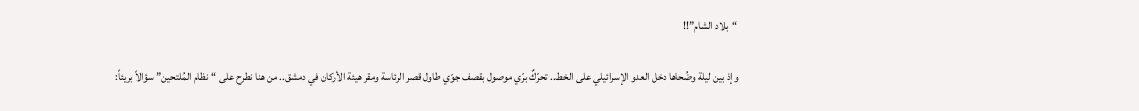“بلاد الشام”!!

وإذ بين ليلة وضُحاها دخل العدو الإسرائيلي على الخط.. تحرّكٌ برّي موصول بقصف جوّي طاول قصر الرئاسة ومقر هيئة الأركان في دمشق.. من هنا نطرح على “نظام المُلتحين” سؤالاً بريئاً: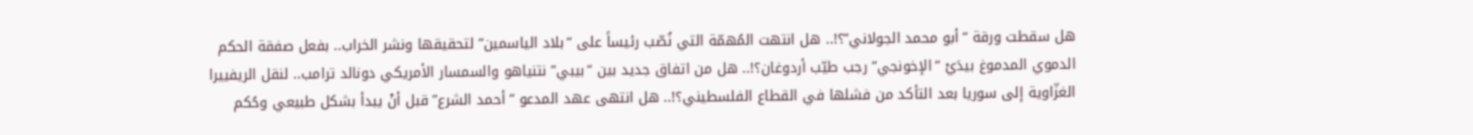هل سقطت ورقة “أبو محمد الجولاني”؟!.. هل انتهت المُهمّة التي نُصّب رئيساً على “بلاد الياسمين” لتحقيقها ونشر الخراب.. بفعل صفقة الحكم الدموي المدموغ بيدَيْ “الإخونجي” رجب طيّب أردوغان؟!.. هل من اتفاق جديد بين “بيبي” نتنياهو والسمسار الأمريكي دونالد ترامب.. لنقل الريفييرا الغزّاوية إلى سوريا بعد التأكد من فشلها في القطاع الفلسطيني؟!.. هل انتهى عهد المدعو “أحمد الشرع” قبل أنْ يبدأ بشكل طبيعي وحُكم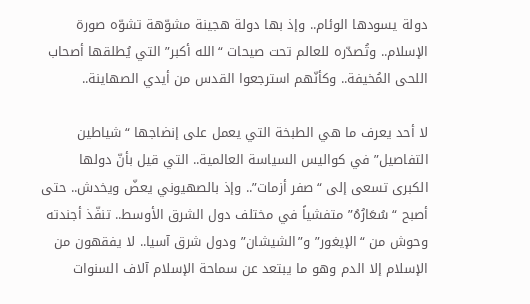دولة يسودها الوئام.. وإذ بها دولة هجينة مشوّهة تشوّه صورة الإسلام.. وتُصدّره للعالم تحت صيحات “الله أكبر” التي يُطلقها أصحاب اللحى المُخيفة.. وكأنّهم استرجعوا القدس من أيدي الصهاينة..

لا أحد يعرف ما هي الطبخة التي يعمل على إنضاجها “شياطين التفاصيل” في كواليس السياسة العالمية.. التي قيل بأنّ دولها الكبرى تسعى إلى “صفر أزمات”.. وإذ بالصهيوني يعضّ ويخدش.. حتى أصبح “سُعَارُهُ” متفشياً في مختلف دول الشرق الأوسط.. تنفّذ أجندته وحوش من “الإيغور” و”الشيشان” ودول شرق آسيا.. لا يفقهون من الإسلام إلا الدم وهو ما يبتعد عن سماحة الإسلام آلاف السنوات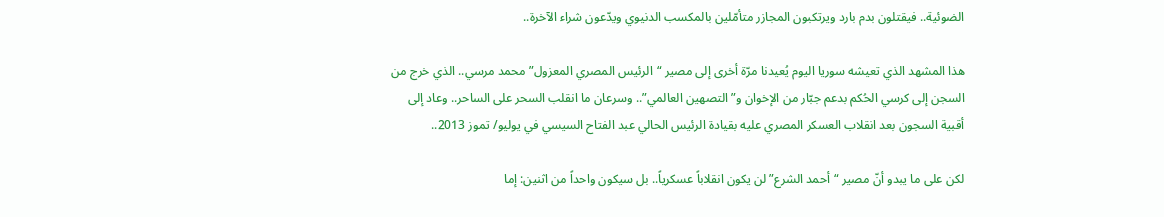الضوئية.. فيقتلون بدم بارد ويرتكبون المجازر متأمّلين بالمكسب الدنيوي ويدّعون شراء الآخرة..

هذا المشهد الذي تعيشه سوريا اليوم يُعيدنا مرّة أخرى إلى مصير “الرئيس المصري المعزول” محمد مرسي.. الذي خرج من السجن إلى كرسي الحُكم بدعم جبّار من الإخوان و”التصهين العالمي”.. وسرعان ما انقلب السحر على الساحر.. وعاد إلى أقبية السجون بعد انقلاب العسكر المصري عليه بقيادة الرئيس الحالي عبد الفتاح السيسي في يوليو/ تموز 2013..

لكن على ما يبدو أنّ مصير “أحمد الشرع” لن يكون انقلاباً عسكرياً.. بل سيكون واحداً من اثنين: إما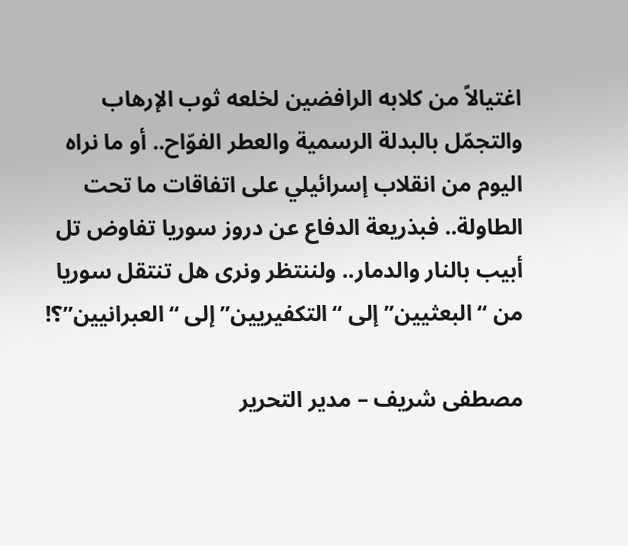اغتيالاً من كلابه الرافضين لخلعه ثوب الإرهاب والتجمّل بالبدلة الرسمية والعطر الفوّاح.. أو ما نراه اليوم من انقلاب إسرائيلي على اتفاقات ما تحت الطاولة.. فبذريعة الدفاع عن دروز سوريا تفاوض تل أبيب بالنار والدمار.. ولننتظر ونرى هل تنتقل سوريا من “البعثيين” إلى “التكفيريين” إلى “العبرانيين”؟!

مصطفى شريف – مدير التحرير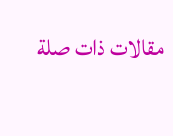مقالات ذات صلة